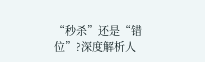“秒杀”还是“错位”?深度解析人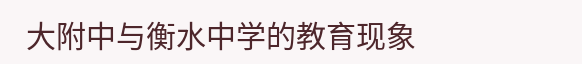大附中与衡水中学的教育现象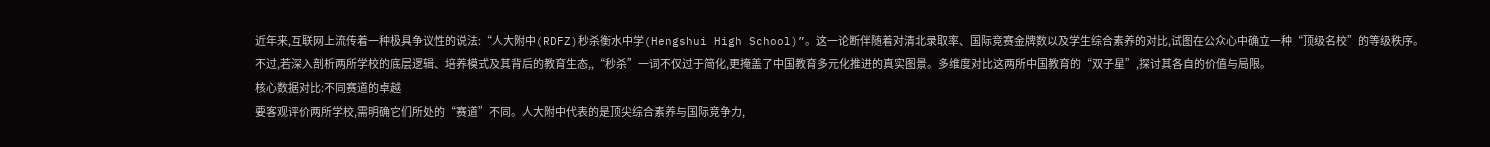近年来,互联网上流传着一种极具争议性的说法:“人大附中(RDFZ)秒杀衡水中学(Hengshui High School)”。这一论断伴随着对清北录取率、国际竞赛金牌数以及学生综合素养的对比,试图在公众心中确立一种“顶级名校”的等级秩序。
不过,若深入剖析两所学校的底层逻辑、培养模式及其背后的教育生态,,“秒杀”一词不仅过于简化,更掩盖了中国教育多元化推进的真实图景。多维度对比这两所中国教育的“双子星”,探讨其各自的价值与局限。
核心数据对比:不同赛道的卓越
要客观评价两所学校,需明确它们所处的“赛道”不同。人大附中代表的是顶尖综合素养与国际竞争力,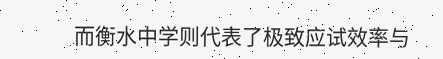而衡水中学则代表了极致应试效率与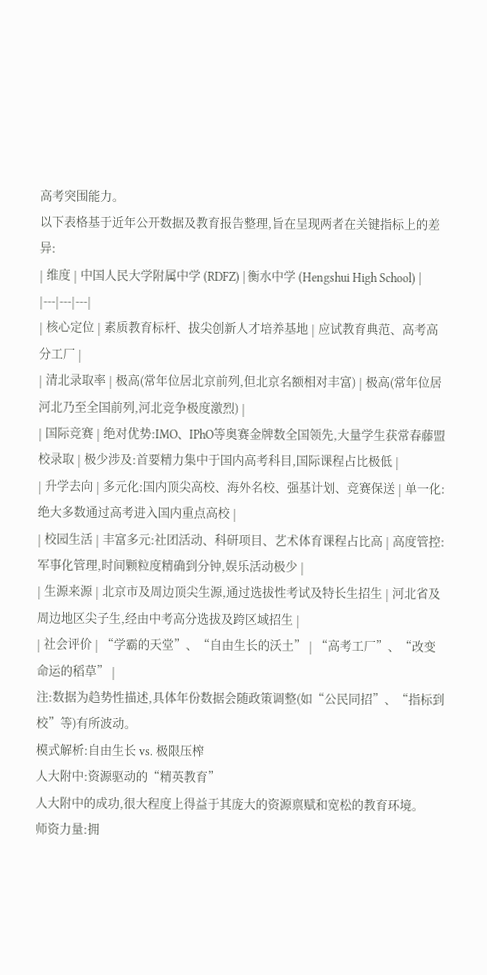高考突围能力。
以下表格基于近年公开数据及教育报告整理,旨在呈现两者在关键指标上的差异:
| 维度 | 中国人民大学附属中学 (RDFZ) | 衡水中学 (Hengshui High School) |
|---|---|---|
| 核心定位 | 素质教育标杆、拔尖创新人才培养基地 | 应试教育典范、高考高分工厂 |
| 清北录取率 | 极高(常年位居北京前列,但北京名额相对丰富) | 极高(常年位居河北乃至全国前列,河北竞争极度激烈) |
| 国际竞赛 | 绝对优势:IMO、IPhO等奥赛金牌数全国领先,大量学生获常春藤盟校录取 | 极少涉及:首要精力集中于国内高考科目,国际课程占比极低 |
| 升学去向 | 多元化:国内顶尖高校、海外名校、强基计划、竞赛保送 | 单一化:绝大多数通过高考进入国内重点高校 |
| 校园生活 | 丰富多元:社团活动、科研项目、艺术体育课程占比高 | 高度管控:军事化管理,时间颗粒度精确到分钟,娱乐活动极少 |
| 生源来源 | 北京市及周边顶尖生源,通过选拔性考试及特长生招生 | 河北省及周边地区尖子生,经由中考高分选拔及跨区域招生 |
| 社会评价 | “学霸的天堂”、“自由生长的沃土” | “高考工厂”、“改变命运的稻草” |
注:数据为趋势性描述,具体年份数据会随政策调整(如“公民同招”、“指标到校”等)有所波动。
模式解析:自由生长 vs. 极限压榨
人大附中:资源驱动的“精英教育”
人大附中的成功,很大程度上得益于其庞大的资源禀赋和宽松的教育环境。
师资力量:拥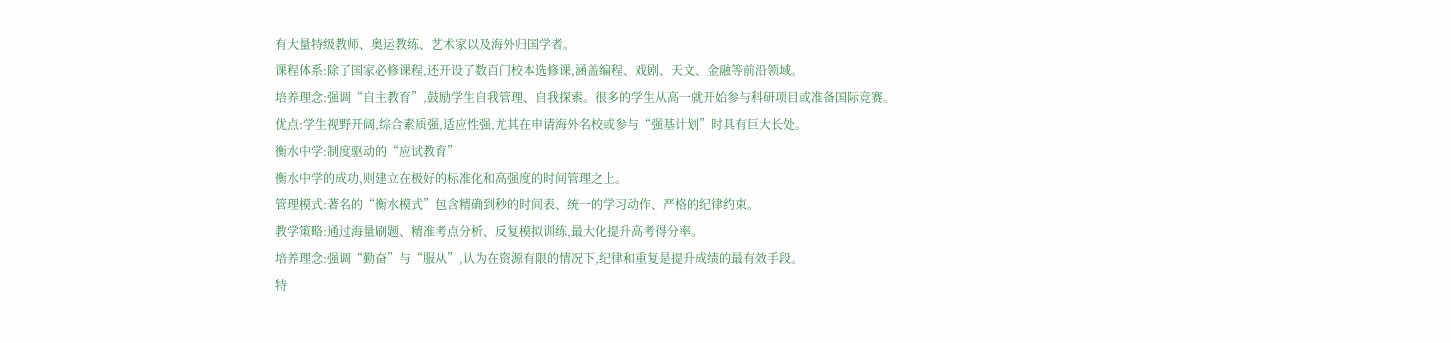有大量特级教师、奥运教练、艺术家以及海外归国学者。
课程体系:除了国家必修课程,还开设了数百门校本选修课,涵盖编程、戏剧、天文、金融等前沿领域。
培养理念:强调“自主教育”,鼓励学生自我管理、自我探索。很多的学生从高一就开始参与科研项目或准备国际竞赛。
优点:学生视野开阔,综合素质强,适应性强,尤其在申请海外名校或参与“强基计划”时具有巨大长处。
衡水中学:制度驱动的“应试教育”
衡水中学的成功,则建立在极好的标准化和高强度的时间管理之上。
管理模式:著名的“衡水模式”包含精确到秒的时间表、统一的学习动作、严格的纪律约束。
教学策略:通过海量刷题、精准考点分析、反复模拟训练,最大化提升高考得分率。
培养理念:强调“勤奋”与“服从”,认为在资源有限的情况下,纪律和重复是提升成绩的最有效手段。
特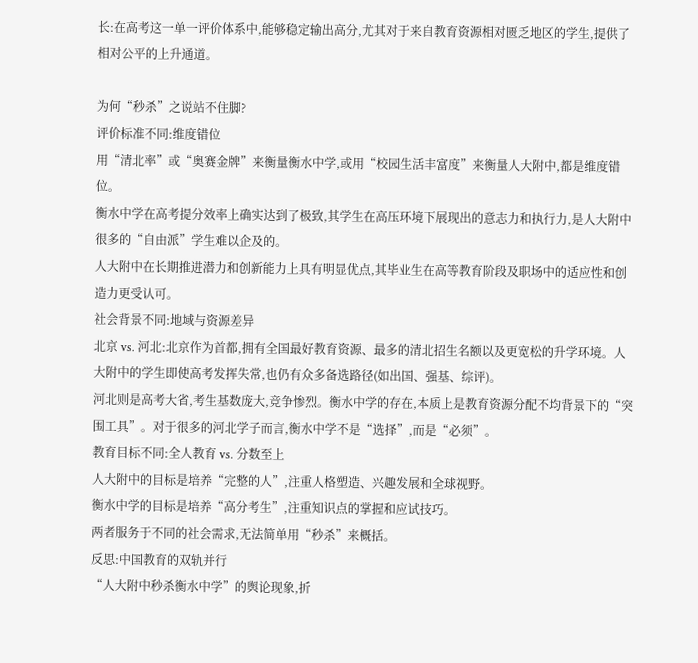长:在高考这一单一评价体系中,能够稳定输出高分,尤其对于来自教育资源相对匮乏地区的学生,提供了相对公平的上升通道。

为何“秒杀”之说站不住脚?
评价标准不同:维度错位
用“清北率”或“奥赛金牌”来衡量衡水中学,或用“校园生活丰富度”来衡量人大附中,都是维度错位。
衡水中学在高考提分效率上确实达到了极致,其学生在高压环境下展现出的意志力和执行力,是人大附中很多的“自由派”学生难以企及的。
人大附中在长期推进潜力和创新能力上具有明显优点,其毕业生在高等教育阶段及职场中的适应性和创造力更受认可。
社会背景不同:地域与资源差异
北京 vs. 河北:北京作为首都,拥有全国最好教育资源、最多的清北招生名额以及更宽松的升学环境。人大附中的学生即使高考发挥失常,也仍有众多备选路径(如出国、强基、综评)。
河北则是高考大省,考生基数庞大,竞争惨烈。衡水中学的存在,本质上是教育资源分配不均背景下的“突围工具”。对于很多的河北学子而言,衡水中学不是“选择”,而是“必须”。
教育目标不同:全人教育 vs. 分数至上
人大附中的目标是培养“完整的人”,注重人格塑造、兴趣发展和全球视野。
衡水中学的目标是培养“高分考生”,注重知识点的掌握和应试技巧。
两者服务于不同的社会需求,无法简单用“秒杀”来概括。
反思:中国教育的双轨并行
“人大附中秒杀衡水中学”的舆论现象,折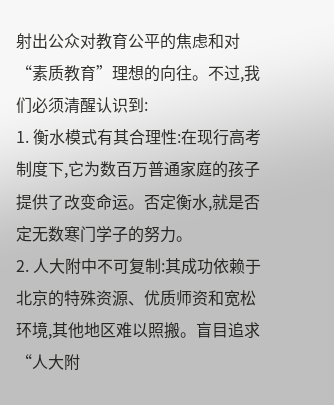射出公众对教育公平的焦虑和对“素质教育”理想的向往。不过,我们必须清醒认识到:
1. 衡水模式有其合理性:在现行高考制度下,它为数百万普通家庭的孩子提供了改变命运。否定衡水,就是否定无数寒门学子的努力。
2. 人大附中不可复制:其成功依赖于北京的特殊资源、优质师资和宽松环境,其他地区难以照搬。盲目追求“人大附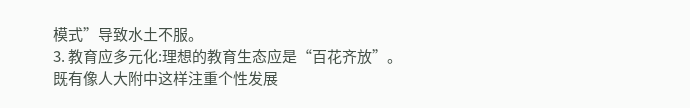模式”导致水土不服。
3. 教育应多元化:理想的教育生态应是“百花齐放”。既有像人大附中这样注重个性发展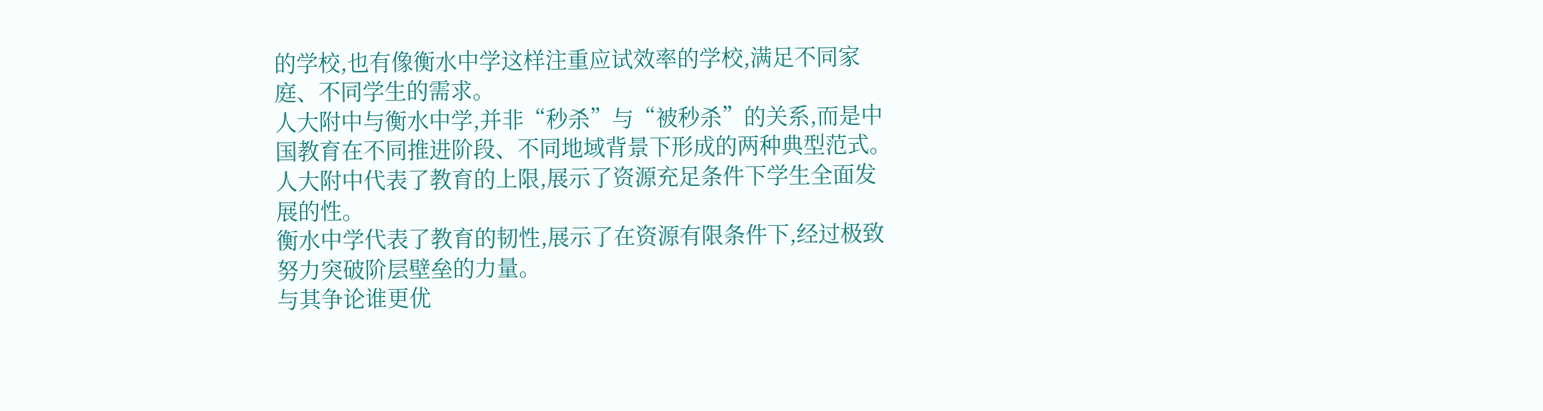的学校,也有像衡水中学这样注重应试效率的学校,满足不同家庭、不同学生的需求。
人大附中与衡水中学,并非“秒杀”与“被秒杀”的关系,而是中国教育在不同推进阶段、不同地域背景下形成的两种典型范式。
人大附中代表了教育的上限,展示了资源充足条件下学生全面发展的性。
衡水中学代表了教育的韧性,展示了在资源有限条件下,经过极致努力突破阶层壁垒的力量。
与其争论谁更优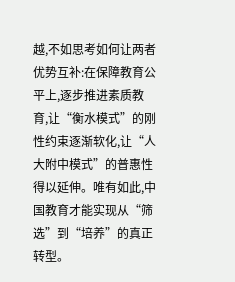越,不如思考如何让两者优势互补:在保障教育公平上,逐步推进素质教育,让“衡水模式”的刚性约束逐渐软化,让“人大附中模式”的普惠性得以延伸。唯有如此,中国教育才能实现从“筛选”到“培养”的真正转型。